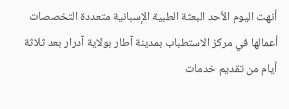أنهت اليوم الأحد البعثة الطبية الإسبانية متعددة التخصصات أعمالها في مركز الاستطباب بمدينة آطار بولاية آدرار بعد ثلاثة أيام من تقديم خدمات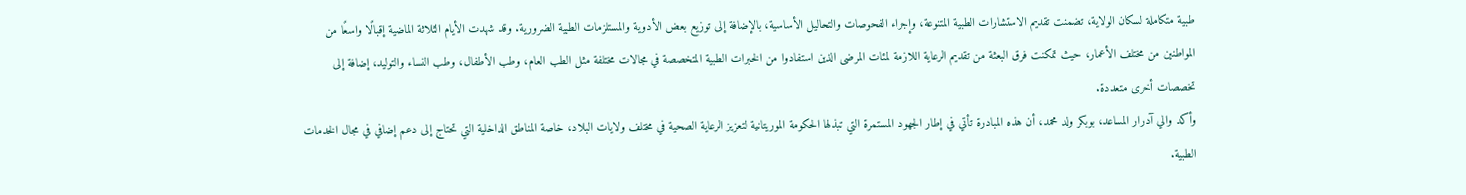طبية متكاملة لسكان الولاية، تضمنت تقديم الاستشارات الطبية المتنوعة، وإجراء الفحوصات والتحاليل الأساسية، بالإضافة إلى توزيع بعض الأدوية والمستلزمات الطبية الضرورية. وقد شهدت الأيام الثلاثة الماضية إقبالًا واسعًا من المواطنين من مختلف الأعمار، حيث تمكنت فرق البعثة من تقديم الرعاية اللازمة لمئات المرضى الذين استفادوا من الخبرات الطبية المتخصصة في مجالات مختلفة مثل الطب العام، وطب الأطفال، وطب النساء والتوليد، إضافة إلى تخصصات أخرى متعددة.
وأكد والي آدرار المساعد، بوبكر ولد محمد، أن هذه المبادرة تأتي في إطار الجهود المستمرة التي تبذلها الحكومة الموريتانية لتعزيز الرعاية الصحية في مختلف ولايات البلاد، خاصة المناطق الداخلية التي تحتاج إلى دعم إضافي في مجال الخدمات الطبية.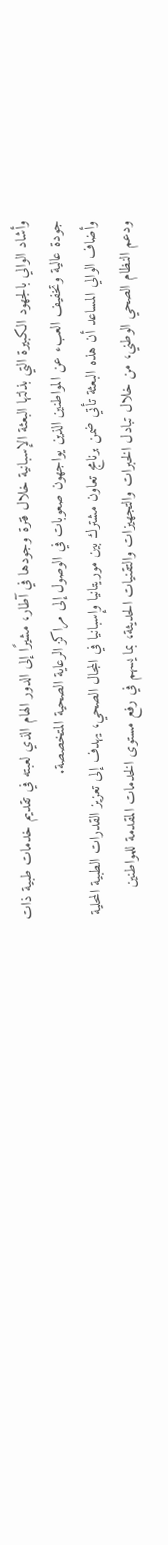وأشاد الوالي بالجهود الكبيرة التي بذلتها البعثة الإسبانية خلال فترة وجودها في آطار، مشيرًا إلى الدور الهام الذي لعبته في تقديم خدمات طبية ذات جودة عالية وتخفيف العبء عن المواطنين الذين يواجهون صعوبات في الوصول إلى مراكز الرعاية الصحية المتخصصة.
وأضاف الوالي المساعد أن هذه البعثة تأتي ضمن برنامج تعاون مشترك بين موريتانيا وإسبانيا في المجال الصحي، يهدف إلى تعزيز القدرات الطبية المحلية ودعم النظام الصحي الوطني، من خلال تبادل الخبرات والتجهيزات والتقنيات الحديثة، بما يسهم في رفع مستوى الخدمات المقدمة للمواطنين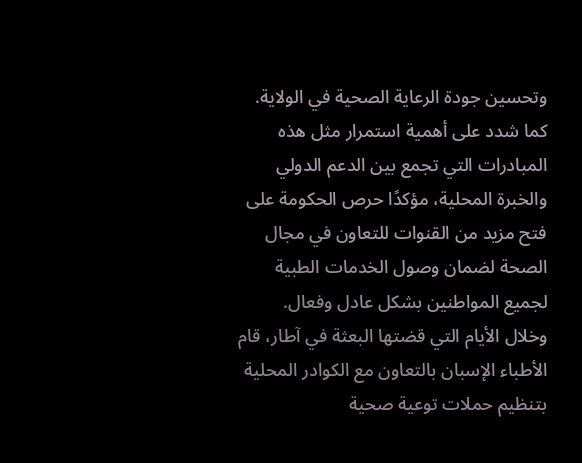وتحسين جودة الرعاية الصحية في الولاية. كما شدد على أهمية استمرار مثل هذه المبادرات التي تجمع بين الدعم الدولي والخبرة المحلية، مؤكدًا حرص الحكومة على فتح مزيد من القنوات للتعاون في مجال الصحة لضمان وصول الخدمات الطبية لجميع المواطنين بشكل عادل وفعال.
وخلال الأيام التي قضتها البعثة في آطار، قام الأطباء الإسبان بالتعاون مع الكوادر المحلية بتنظيم حملات توعية صحية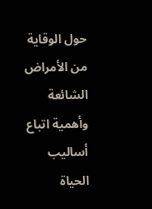حول الوقاية من الأمراض الشائعة وأهمية اتباع أساليب الحياة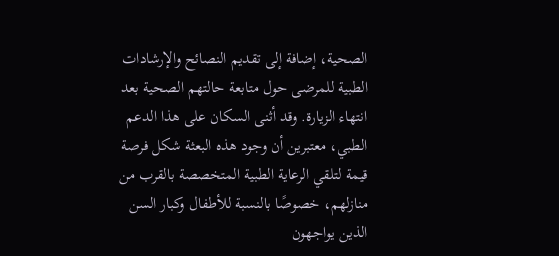الصحية، إضافة إلى تقديم النصائح والإرشادات الطبية للمرضى حول متابعة حالتهم الصحية بعد انتهاء الزيارة. وقد أثنى السكان على هذا الدعم الطبي، معتبرين أن وجود هذه البعثة شكل فرصة قيمة لتلقي الرعاية الطبية المتخصصة بالقرب من منازلهم، خصوصًا بالنسبة للأطفال وكبار السن الذين يواجهون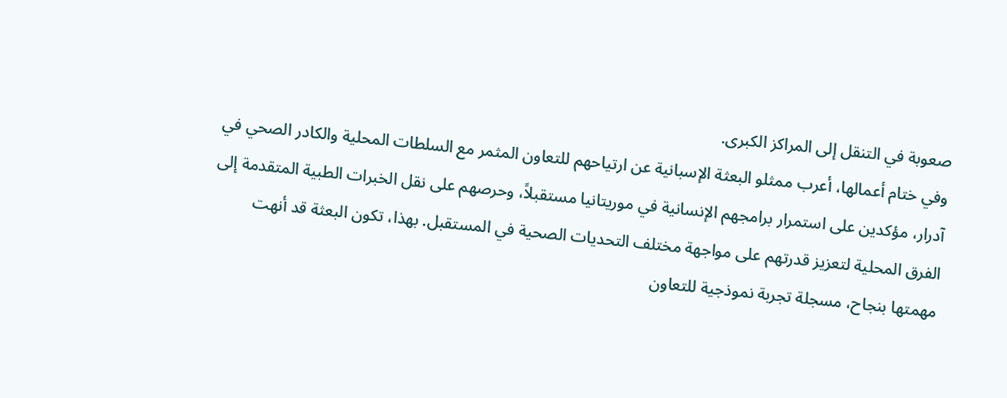صعوبة في التنقل إلى المراكز الكبرى.
وفي ختام أعمالها، أعرب ممثلو البعثة الإسبانية عن ارتياحهم للتعاون المثمر مع السلطات المحلية والكادر الصحي في آدرار، مؤكدين على استمرار برامجهم الإنسانية في موريتانيا مستقبلاً، وحرصهم على نقل الخبرات الطبية المتقدمة إلى الفرق المحلية لتعزيز قدرتهم على مواجهة مختلف التحديات الصحية في المستقبل. بهذا، تكون البعثة قد أنهت مهمتها بنجاح، مسجلة تجربة نموذجية للتعاون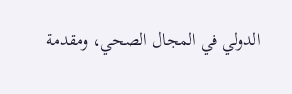الدولي في المجال الصحي، ومقدمة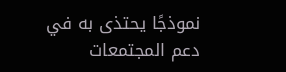نموذجًا يحتذى به في دعم المجتمعات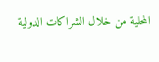المحلية من خلال الشراكات الدولية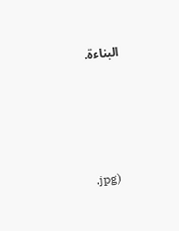البناءة.





.jpg)